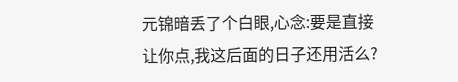元锦暗丢了个白眼,心念:要是直接让你点,我这后面的日子还用活么?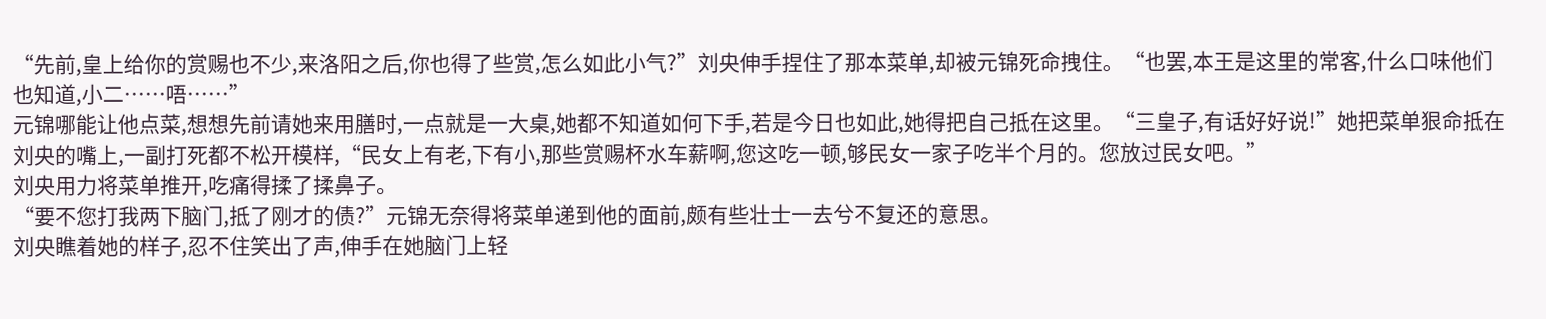“先前,皇上给你的赏赐也不少,来洛阳之后,你也得了些赏,怎么如此小气?”刘央伸手捏住了那本菜单,却被元锦死命拽住。“也罢,本王是这里的常客,什么口味他们也知道,小二……唔……”
元锦哪能让他点菜,想想先前请她来用膳时,一点就是一大桌,她都不知道如何下手,若是今日也如此,她得把自己抵在这里。“三皇子,有话好好说!”她把菜单狠命抵在刘央的嘴上,一副打死都不松开模样,“民女上有老,下有小,那些赏赐杯水车薪啊,您这吃一顿,够民女一家子吃半个月的。您放过民女吧。”
刘央用力将菜单推开,吃痛得揉了揉鼻子。
“要不您打我两下脑门,抵了刚才的债?”元锦无奈得将菜单递到他的面前,颇有些壮士一去兮不复还的意思。
刘央瞧着她的样子,忍不住笑出了声,伸手在她脑门上轻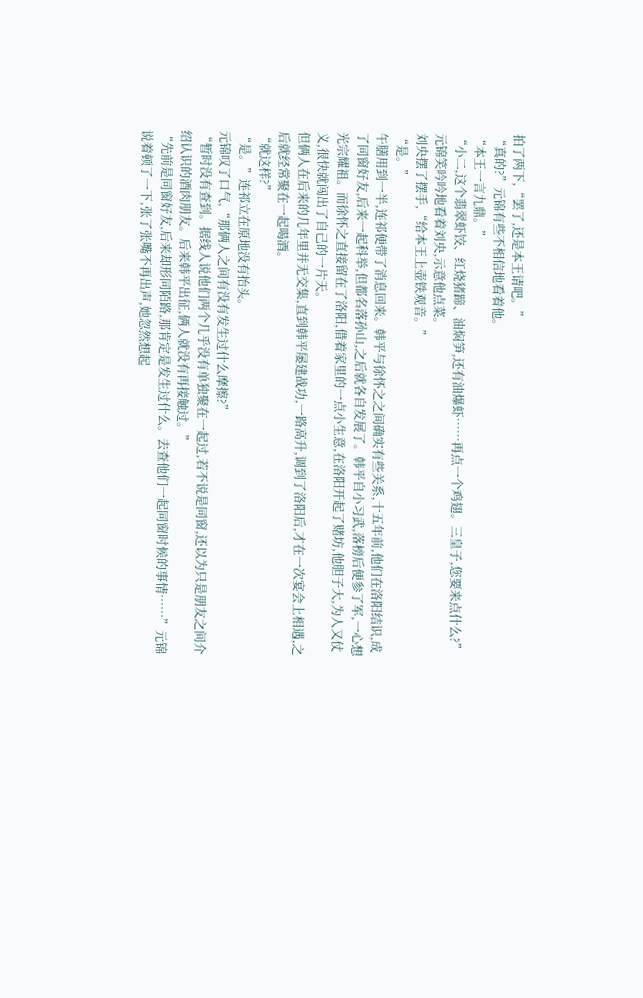拍了两下,“罢了,还是本王请吧。”
“真的?”元锦有些不相信地看着他。
“本王一言九鼎。”
“小二,这个翡翠虾饺、红烧猪蹄、油焖笋,还有油爆虾……再点一个鸡翅。三皇子,您要来点什么?”元锦笑吟吟地看着刘央,示意他点菜。
刘央摆了摆手,“给本王上壶铁观音。”
“是。”
午膳用到一半,连祁便带了消息回来。韩平与徐怀之之间确实有些关系,十五年前,他们在洛阳结识,成了同窗好友,后来一起科举,但都名落孙山,之后就各自发展了。韩平自小习武,落榜后便参了军,一心想光宗耀祖。而徐怀之直接留在了洛阳,借着家里的一点小生意,在洛阳开起了赌坊,他胆子大,为人又仗义,很快就闯出了自己的一片天。
但俩人在后来的几年里并无交集,直到韩平屡建战功,一路高升,调到了洛阳后,才在一次宴会上相遇,之后就经常聚在一起喝酒。
“就这样?”
“是。”连祁立在原地没有抬头。
元锦叹了口气,“那俩人之间有没有发生过什么摩擦?”
“暂时没有查到。据线人说他们两个几乎没有单独聚在一起过,若不说是同窗,还以为只是朋友之间介绍认识的酒肉朋友。后来韩平出征,俩人就没有再接触过。”
“先前是同窗好友,后来却形同陌路,那肯定是发生过什么。去查他们一起同窗时候的事情……”元锦说着顿了一下,张了张嘴不再出声,她忽然想起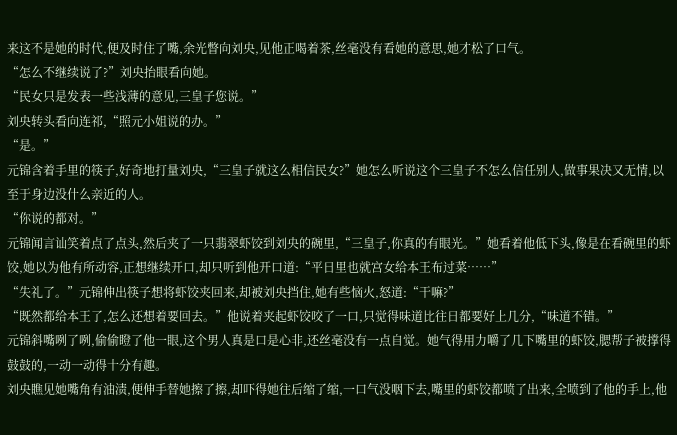来这不是她的时代,便及时住了嘴,余光瞥向刘央,见他正喝着茶,丝毫没有看她的意思,她才松了口气。
“怎么不继续说了?”刘央抬眼看向她。
“民女只是发表一些浅薄的意见,三皇子您说。”
刘央转头看向连祁,“照元小姐说的办。”
“是。”
元锦含着手里的筷子,好奇地打量刘央,“三皇子就这么相信民女?”她怎么听说这个三皇子不怎么信任别人,做事果决又无情,以至于身边没什么亲近的人。
“你说的都对。”
元锦闻言讪笑着点了点头,然后夹了一只翡翠虾饺到刘央的碗里,“三皇子,你真的有眼光。”她看着他低下头,像是在看碗里的虾饺,她以为他有所动容,正想继续开口,却只听到他开口道:“平日里也就宫女给本王布过菜……”
“失礼了。”元锦伸出筷子想将虾饺夹回来,却被刘央挡住,她有些恼火,怒道:“干嘛?”
“既然都给本王了,怎么还想着要回去。”他说着夹起虾饺咬了一口,只觉得味道比往日都要好上几分,“味道不错。”
元锦斜嘴咧了咧,偷偷瞪了他一眼,这个男人真是口是心非,还丝毫没有一点自觉。她气得用力嚼了几下嘴里的虾饺,腮帮子被撑得鼓鼓的,一动一动得十分有趣。
刘央瞧见她嘴角有油渍,便伸手替她擦了擦,却吓得她往后缩了缩,一口气没咽下去,嘴里的虾饺都喷了出来,全喷到了他的手上,他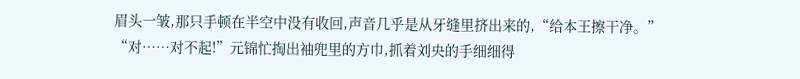眉头一皱,那只手顿在半空中没有收回,声音几乎是从牙缝里挤出来的,“给本王擦干净。”
“对……对不起!”元锦忙掏出袖兜里的方巾,抓着刘央的手细细得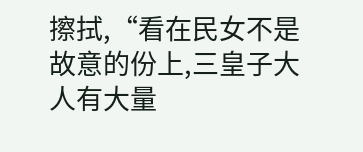擦拭,“看在民女不是故意的份上,三皇子大人有大量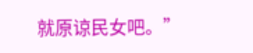就原谅民女吧。”